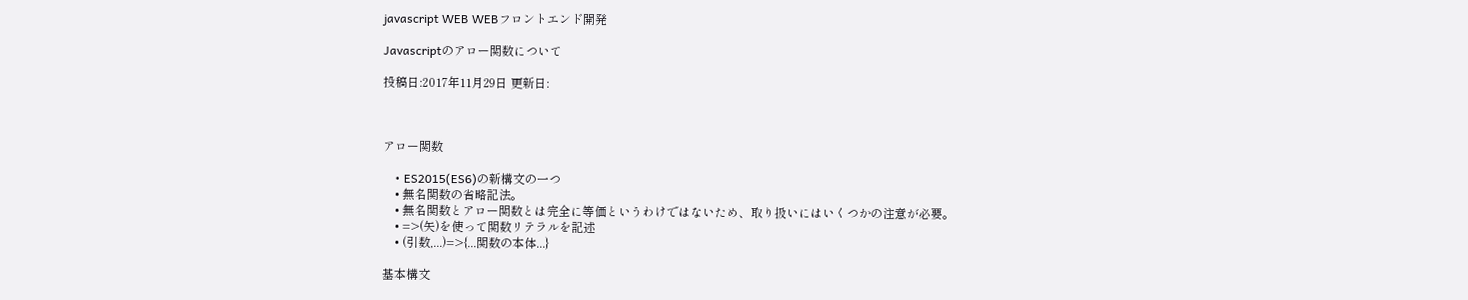javascript WEB WEBフロントエンド開発

Javascriptのアロー関数について

投稿日:2017年11月29日 更新日:



アロー関数

    • ES2015(ES6)の新構文の一つ
    • 無名関数の省略記法。
    • 無名関数とアロー関数とは完全に等価というわけではないため、取り扱いにはいくつかの注意が必要。
    • =>(矢)を使って関数リテラルを記述
    • (引数,...)=>{...関数の本体...}

基本構文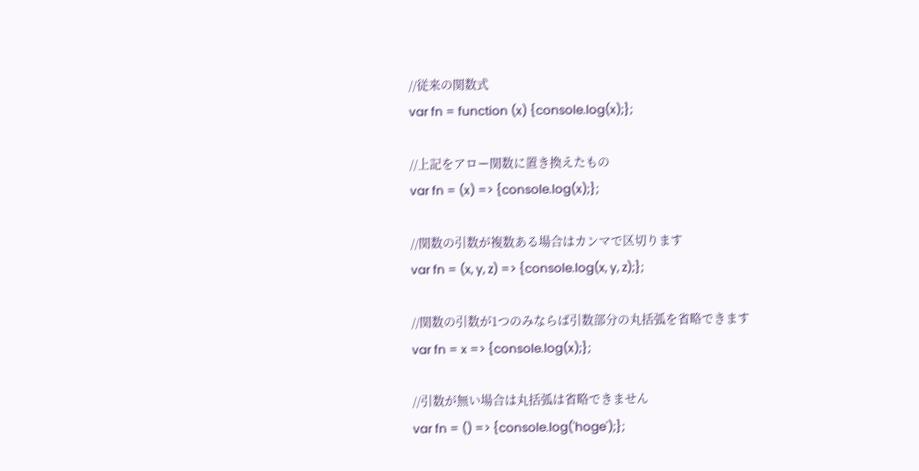//従来の関数式
var fn = function (x) {console.log(x);};

//上記をアロー関数に置き換えたもの
var fn = (x) => {console.log(x);};

//関数の引数が複数ある場合はカンマで区切ります
var fn = (x, y, z) => {console.log(x, y, z);};

//関数の引数が1つのみならば引数部分の丸括弧を省略できます
var fn = x => {console.log(x);};

//引数が無い場合は丸括弧は省略できません
var fn = () => {console.log('hoge');};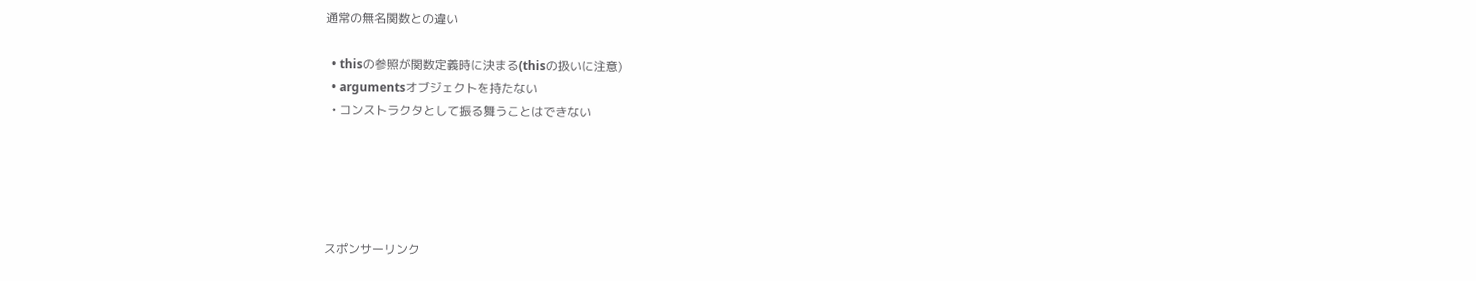通常の無名関数との違い

  • thisの参照が関数定義時に決まる(thisの扱いに注意)
  • argumentsオブジェクトを持たない
  • コンストラクタとして振る舞うことはできない





スポンサーリンク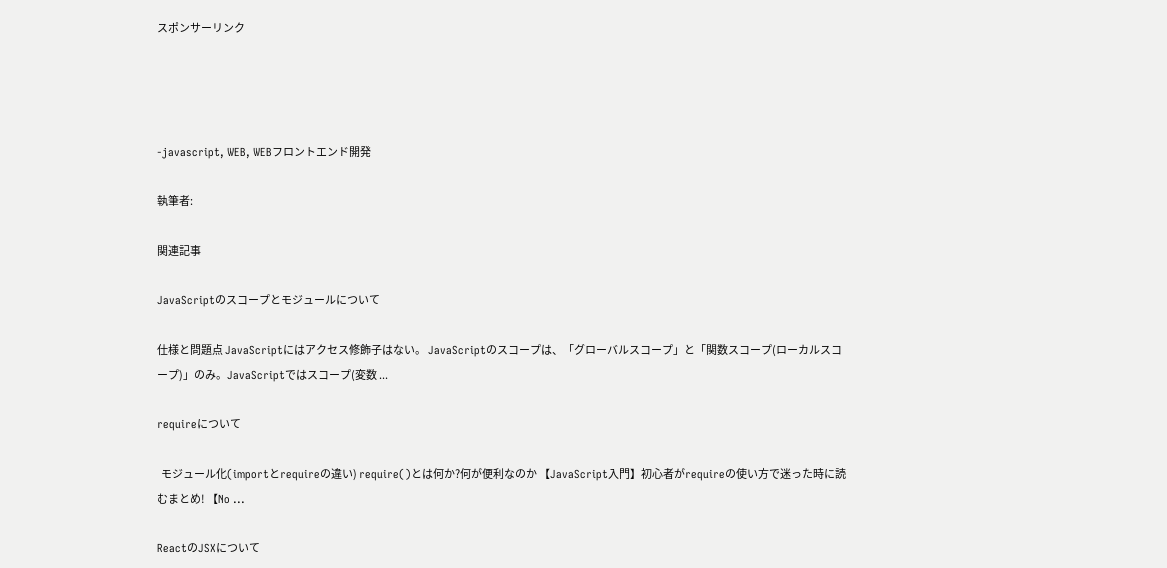スポンサーリンク




-javascript, WEB, WEBフロントエンド開発

執筆者:

関連記事

JavaScriptのスコープとモジュールについて

仕様と問題点 JavaScriptにはアクセス修飾子はない。 JavaScriptのスコープは、「グローバルスコープ」と「関数スコープ(ローカルスコープ)」のみ。JavaScriptではスコープ(変数 ...

requireについて

  モジュール化(importとrequireの違い) require()とは何か?何が便利なのか 【JavaScript入門】初心者がrequireの使い方で迷った時に読むまとめ! 【No ...

ReactのJSXについて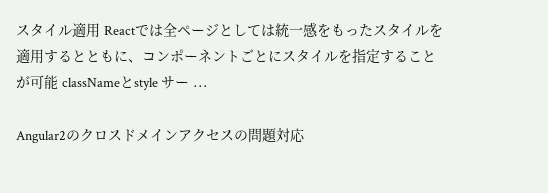スタイル適用 Reactでは全ページとしては統一感をもったスタイルを適用するとともに、コンポーネントごとにスタイルを指定することが可能 classNameとstyle サー ...

Angular2のクロスドメインアクセスの問題対応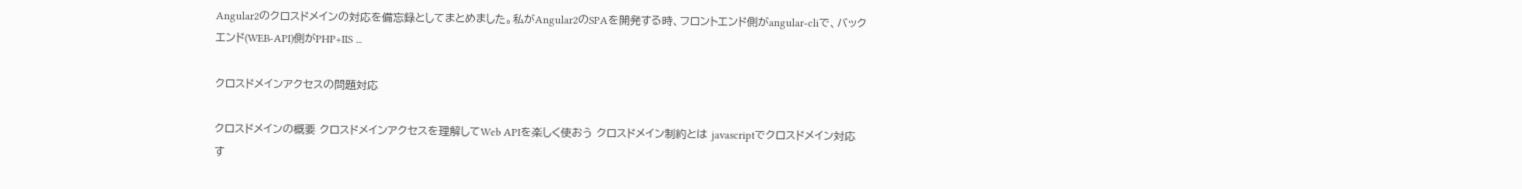Angular2のクロスドメインの対応を備忘録としてまとめました。私がAngular2のSPAを開発する時、フロントエンド側がangular-cliで、バックエンド(WEB-API)側がPHP+IIS ...

クロスドメインアクセスの問題対応

クロスドメインの概要 クロスドメインアクセスを理解してWeb APIを楽しく使おう クロスドメイン制約とは javascriptでクロスドメイン対応す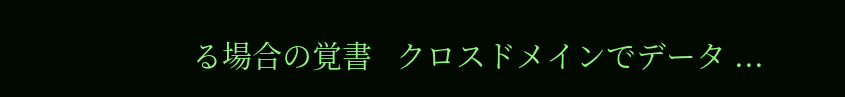る場合の覚書   クロスドメインでデータ ...